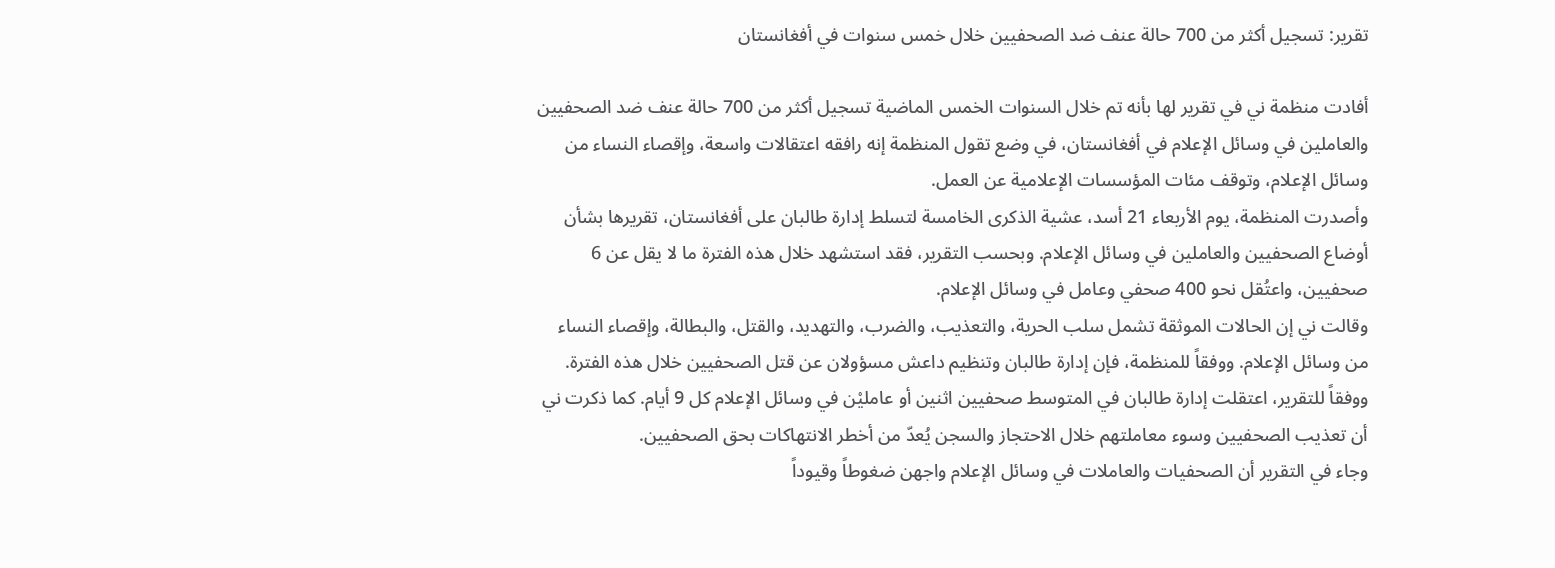تقرير: تسجيل أكثر من 700 حالة عنف ضد الصحفيين خلال خمس سنوات في أفغانستان

أفادت منظمة ني في تقرير لها بأنه تم خلال السنوات الخمس الماضية تسجيل أكثر من 700 حالة عنف ضد الصحفيين والعاملين في وسائل الإعلام في أفغانستان، في وضع تقول المنظمة إنه رافقه اعتقالات واسعة، وإقصاء النساء من وسائل الإعلام، وتوقف مئات المؤسسات الإعلامية عن العمل.
وأصدرت المنظمة، يوم الأربعاء 21 أسد، عشية الذكرى الخامسة لتسلط إدارة طالبان على أفغانستان، تقريرها بشأن أوضاع الصحفيين والعاملين في وسائل الإعلام. وبحسب التقرير، فقد استشهد خلال هذه الفترة ما لا يقل عن 6 صحفيين، واعتُقل نحو 400 صحفي وعامل في وسائل الإعلام.
وقالت ني إن الحالات الموثقة تشمل سلب الحرية، والتعذيب، والضرب، والتهديد، والقتل، والبطالة، وإقصاء النساء من وسائل الإعلام. ووفقاً للمنظمة، فإن إدارة طالبان وتنظيم داعش مسؤولان عن قتل الصحفيين خلال هذه الفترة.
ووفقاً للتقرير، اعتقلت إدارة طالبان في المتوسط صحفيين اثنين أو عامليْن في وسائل الإعلام كل 9 أيام. كما ذكرت ني أن تعذيب الصحفيين وسوء معاملتهم خلال الاحتجاز والسجن يُعدّ من أخطر الانتهاكات بحق الصحفيين.
وجاء في التقرير أن الصحفيات والعاملات في وسائل الإعلام واجهن ضغوطاً وقيوداً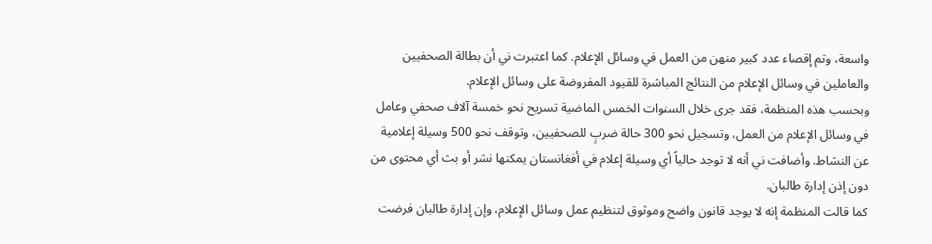واسعة، وتم إقصاء عدد كبير منهن من العمل في وسائل الإعلام. كما اعتبرت ني أن بطالة الصحفيين والعاملين في وسائل الإعلام من النتائج المباشرة للقيود المفروضة على وسائل الإعلام.
وبحسب هذه المنظمة، فقد جرى خلال السنوات الخمس الماضية تسريح نحو خمسة آلاف صحفي وعامل في وسائل الإعلام من العمل، وتسجيل نحو 300 حالة ضربٍ للصحفيين، وتوقف نحو 500 وسيلة إعلامية عن النشاط. وأضافت ني أنه لا توجد حالياً أي وسيلة إعلام في أفغانستان يمكنها نشر أو بث أي محتوى من دون إذن إدارة طالبان.
كما قالت المنظمة إنه لا يوجد قانون واضح وموثوق لتنظيم عمل وسائل الإعلام، وإن إدارة طالبان فرضت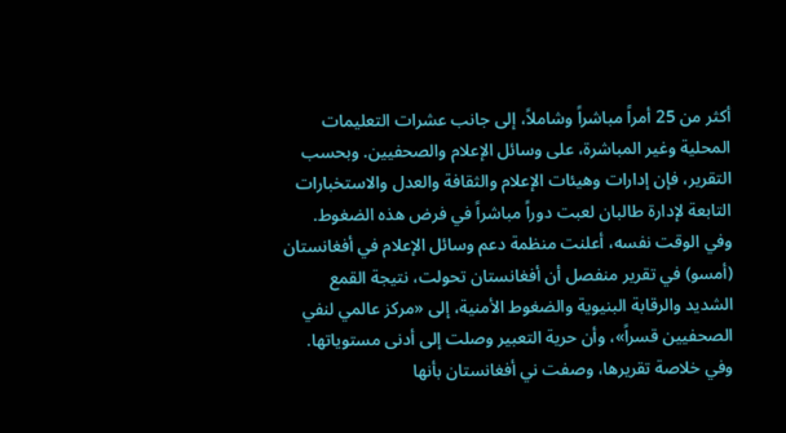أكثر من 25 أمراً مباشراً وشاملاً، إلى جانب عشرات التعليمات المحلية وغير المباشرة، على وسائل الإعلام والصحفيين. وبحسب التقرير، فإن إدارات وهيئات الإعلام والثقافة والعدل والاستخبارات التابعة لإدارة طالبان لعبت دوراً مباشراً في فرض هذه الضغوط.
وفي الوقت نفسه، أعلنت منظمة دعم وسائل الإعلام في أفغانستان (أمسو) في تقرير منفصل أن أفغانستان تحولت، نتيجة القمع الشديد والرقابة البنيوية والضغوط الأمنية، إلى «مركز عالمي لنفي الصحفيين قسراً»، وأن حرية التعبير وصلت إلى أدنى مستوياتها.
وفي خلاصة تقريرها، وصفت ني أفغانستان بأنها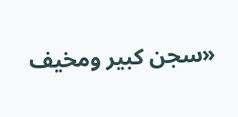«سجن كبير ومخيف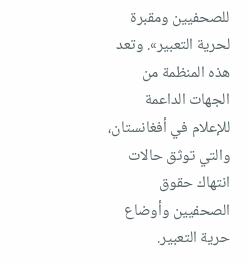للصحفيين ومقبرة لحرية التعبير». وتعد هذه المنظمة من الجهات الداعمة للإعلام في أفغانستان، والتي توثق حالات انتهاك حقوق الصحفيين وأوضاع حرية التعبير.